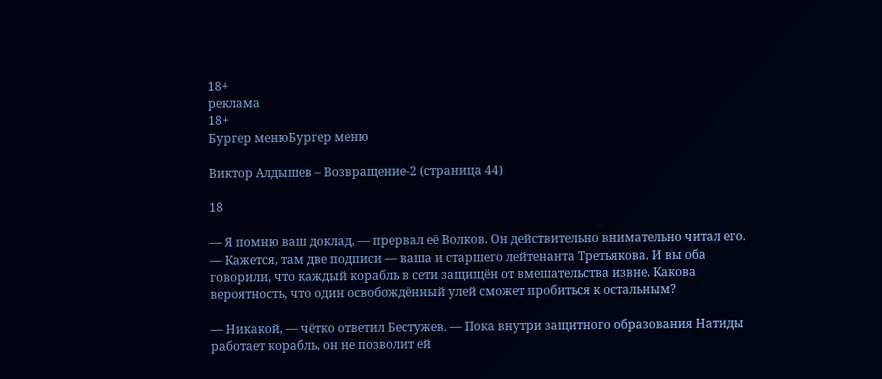18+
реклама
18+
Бургер менюБургер меню

Виктор Алдышев – Возвращение-2 (страница 44)

18

— Я помню ваш доклад, — прервал её Волков. Он действительно внимательно читал его. — Кажется, там две подписи — ваша и старшего лейтенанта Третьякова. И вы оба говорили, что каждый корабль в сети защищён от вмешательства извне. Какова вероятность, что один освобождённый улей сможет пробиться к остальным?

— Никакой, — чётко ответил Бестужев. — Пока внутри защитного образования Натиды работает корабль, он не позволит ей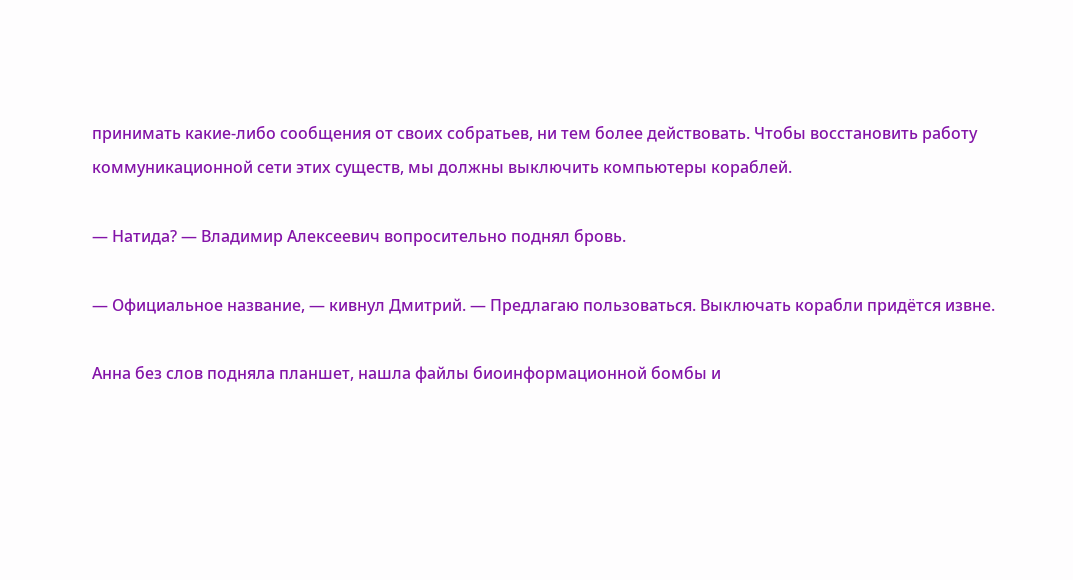принимать какие-либо сообщения от своих собратьев, ни тем более действовать. Чтобы восстановить работу коммуникационной сети этих существ, мы должны выключить компьютеры кораблей.

— Натида? — Владимир Алексеевич вопросительно поднял бровь.

— Официальное название, — кивнул Дмитрий. — Предлагаю пользоваться. Выключать корабли придётся извне.

Анна без слов подняла планшет, нашла файлы биоинформационной бомбы и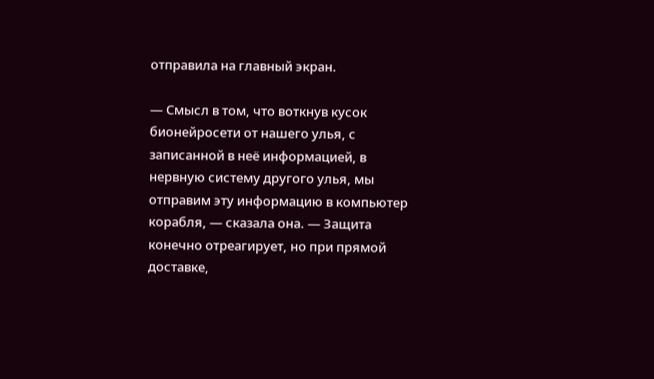отправила на главный экран.

— Смысл в том, что воткнув кусок бионейросети от нашего улья, с записанной в неё информацией, в нервную систему другого улья, мы отправим эту информацию в компьютер корабля, — сказала она. — Защита конечно отреагирует, но при прямой доставке,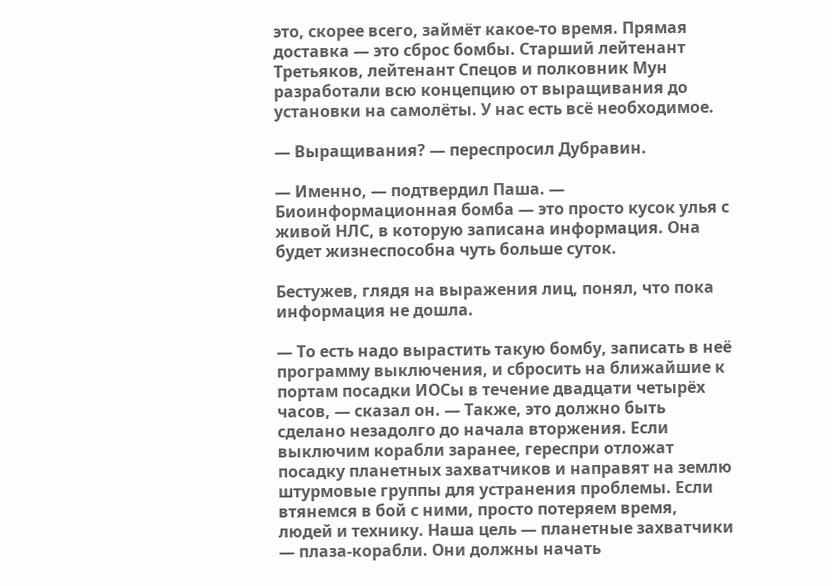это, скорее всего, займёт какое-то время. Прямая доставка — это сброс бомбы. Старший лейтенант Третьяков, лейтенант Спецов и полковник Мун разработали всю концепцию от выращивания до установки на самолёты. У нас есть всё необходимое.

— Выращивания? — переспросил Дубравин.

— Именно, — подтвердил Паша. — Биоинформационная бомба — это просто кусок улья с живой НЛС, в которую записана информация. Она будет жизнеспособна чуть больше суток.

Бестужев, глядя на выражения лиц, понял, что пока информация не дошла.

— То есть надо вырастить такую бомбу, записать в неё программу выключения, и сбросить на ближайшие к портам посадки ИОСы в течение двадцати четырёх часов, — сказал он. — Также, это должно быть сделано незадолго до начала вторжения. Если выключим корабли заранее, гереспри отложат посадку планетных захватчиков и направят на землю штурмовые группы для устранения проблемы. Если втянемся в бой с ними, просто потеряем время, людей и технику. Наша цель — планетные захватчики — плаза-корабли. Они должны начать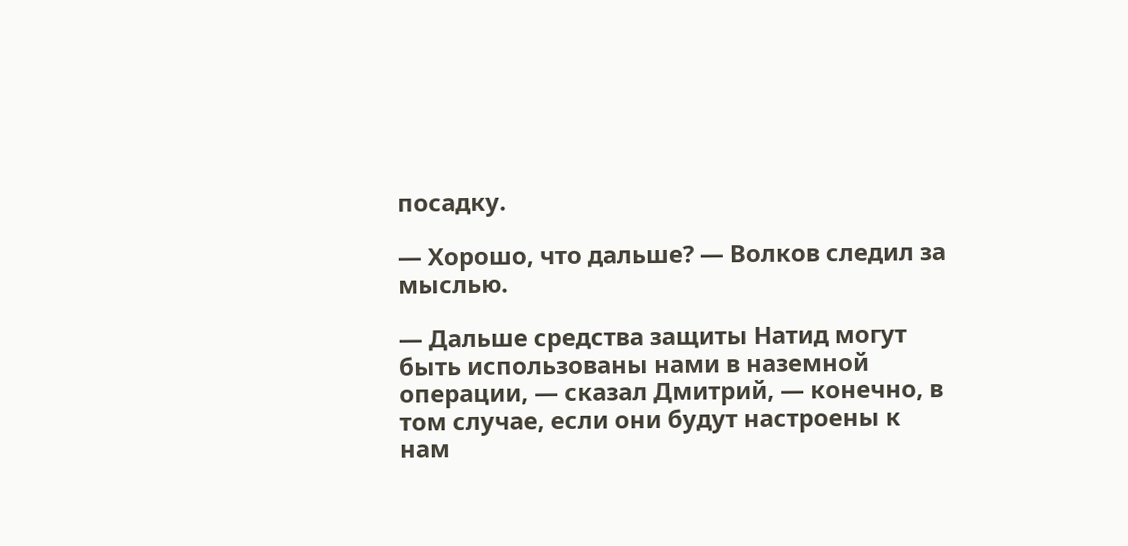посадку.

— Хорошо, что дальше? — Волков следил за мыслью.

— Дальше средства защиты Натид могут быть использованы нами в наземной операции, — сказал Дмитрий, — конечно, в том случае, если они будут настроены к нам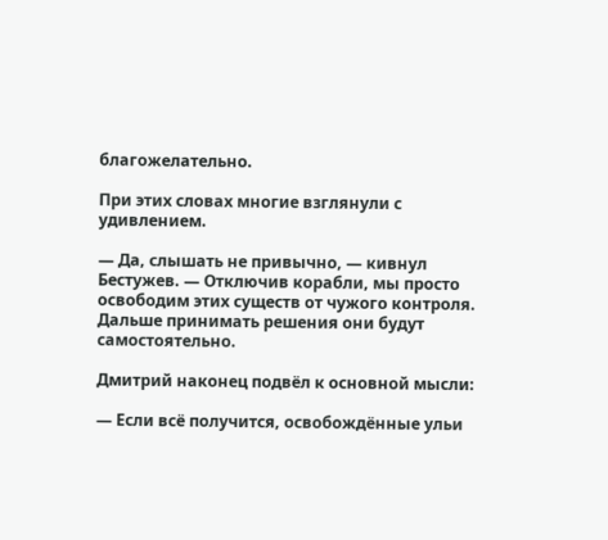благожелательно.

При этих словах многие взглянули с удивлением.

— Да, слышать не привычно, — кивнул Бестужев. — Отключив корабли, мы просто освободим этих существ от чужого контроля. Дальше принимать решения они будут самостоятельно.

Дмитрий наконец подвёл к основной мысли:

— Если всё получится, освобождённые ульи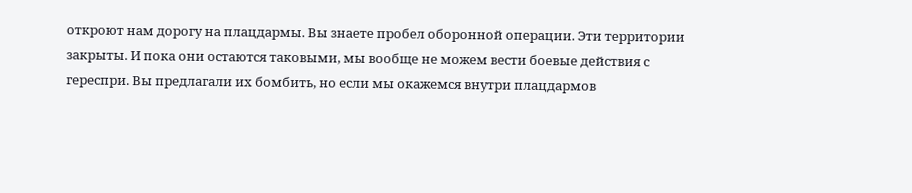откроют нам дорогу на плацдармы. Вы знаете пробел оборонной операции. Эти территории закрыты. И пока они остаются таковыми, мы вообще не можем вести боевые действия с гереспри. Вы предлагали их бомбить, но если мы окажемся внутри плацдармов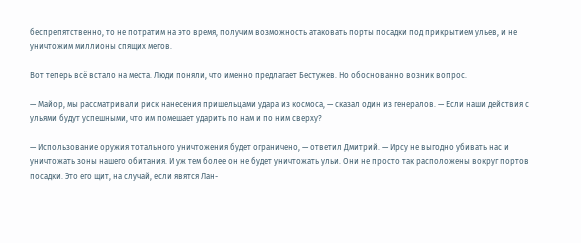беспрепятственно, то не потратим на это время, получим возможность атаковать порты посадки под прикрытием ульев, и не уничтожим миллионы спящих мегов.

Вот теперь всё встало на места. Люди поняли, что именно предлагает Бестужев. Но обоснованно возник вопрос.

— Майор, мы рассматривали риск нанесения пришельцами удара из космоса, — сказал один из генералов. — Если наши действия с ульями будут успешными, что им помешает ударить по нам и по ним сверху?

— Использование оружия тотального уничтожения будет ограничено, — ответил Дмитрий. — Ирсу не выгодно убивать нас и уничтожать зоны нашего обитания. И уж тем более он не будет уничтожать ульи. Они не просто так расположены вокруг портов посадки. Это его щит, на случай, если явятся Лан-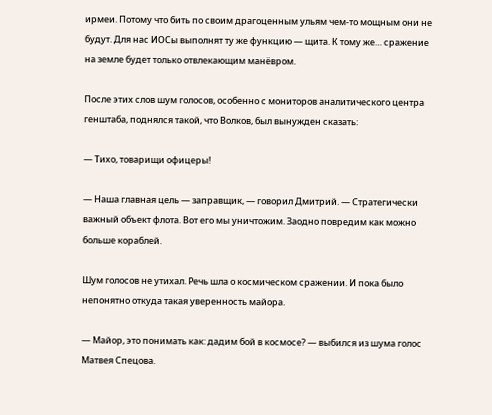ирмеи. Потому что бить по своим драгоценным ульям чем-то мощным они не будут. Для нас ИОСы выполнят ту же функцию — щита. К тому же… сражение на земле будет только отвлекающим манёвром.

После этих слов шум голосов, особенно с мониторов аналитического центра генштаба, поднялся такой, что Волков, был вынужден сказать:

— Тихо, товарищи офицеры!

— Наша главная цель — заправщик, — говорил Дмитрий. — Стратегически важный объект флота. Вот его мы уничтожим. Заодно повредим как можно больше кораблей.

Шум голосов не утихал. Речь шла о космическом сражении. И пока было непонятно откуда такая уверенность майора.

— Майор, это понимать как: дадим бой в космосе? — выбился из шума голос Матвея Спецова.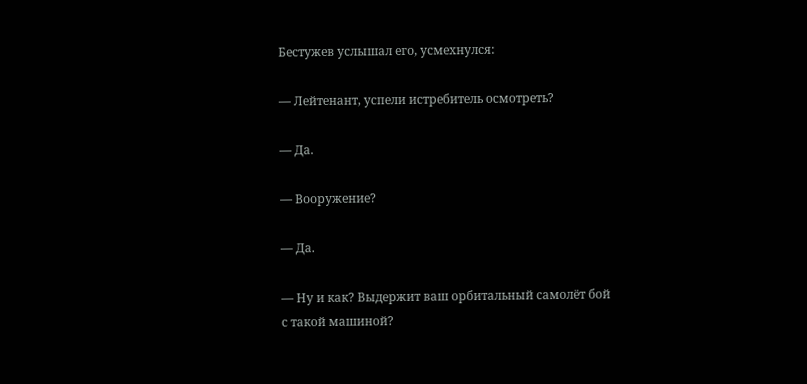Бестужев услышал его, усмехнулся:

— Лейтенант, успели истребитель осмотреть?

— Да.

— Вооружение?

— Да.

— Ну и как? Выдержит ваш орбитальный самолёт бой с такой машиной?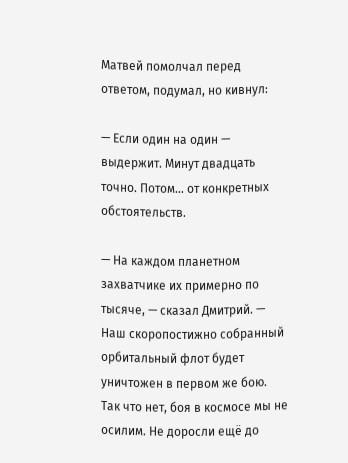Матвей помолчал перед ответом, подумал, но кивнул:

— Если один на один — выдержит. Минут двадцать точно. Потом… от конкретных обстоятельств.

— На каждом планетном захватчике их примерно по тысяче, — сказал Дмитрий. — Наш скоропостижно собранный орбитальный флот будет уничтожен в первом же бою. Так что нет, боя в космосе мы не осилим. Не доросли ещё до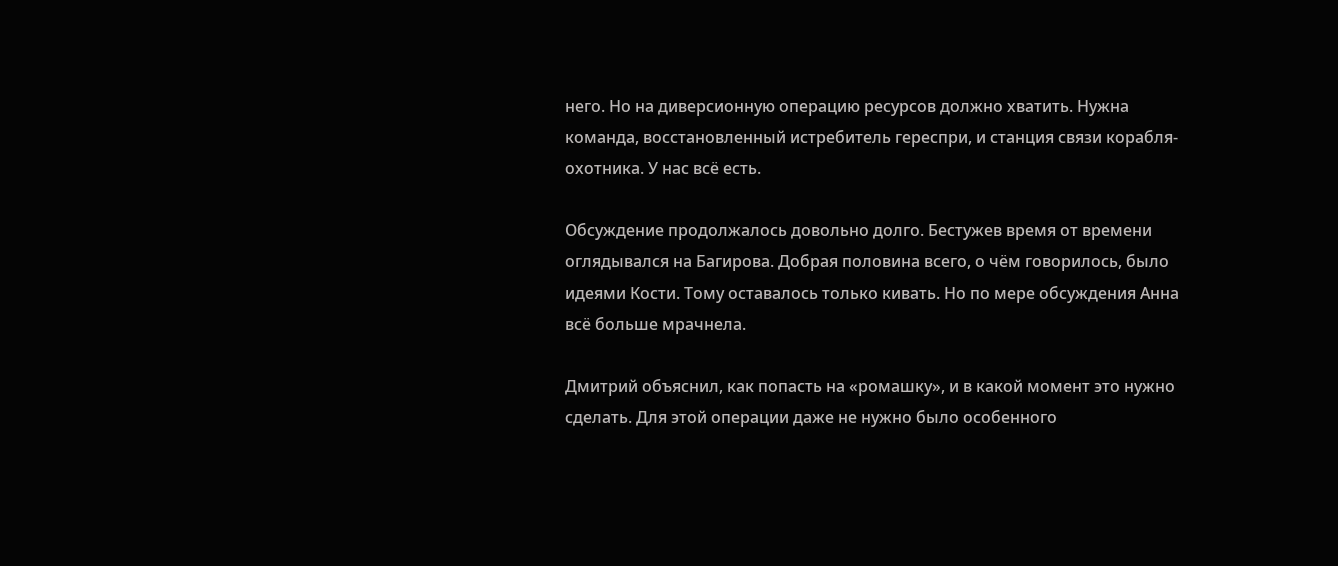него. Но на диверсионную операцию ресурсов должно хватить. Нужна команда, восстановленный истребитель гереспри, и станция связи корабля-охотника. У нас всё есть.

Обсуждение продолжалось довольно долго. Бестужев время от времени оглядывался на Багирова. Добрая половина всего, о чём говорилось, было идеями Кости. Тому оставалось только кивать. Но по мере обсуждения Анна всё больше мрачнела.

Дмитрий объяснил, как попасть на «ромашку», и в какой момент это нужно сделать. Для этой операции даже не нужно было особенного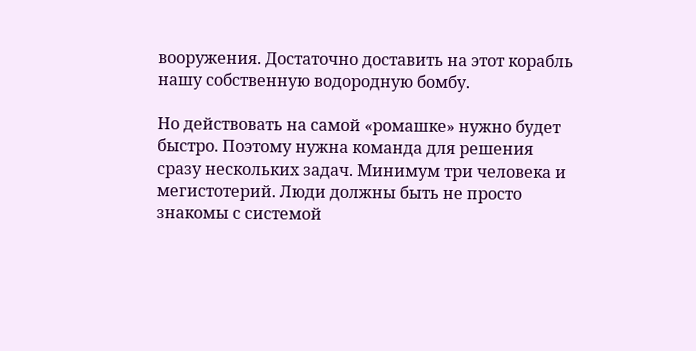вооружения. Достаточно доставить на этот корабль нашу собственную водородную бомбу.

Но действовать на самой «ромашке» нужно будет быстро. Поэтому нужна команда для решения сразу нескольких задач. Минимум три человека и мегистотерий. Люди должны быть не просто знакомы с системой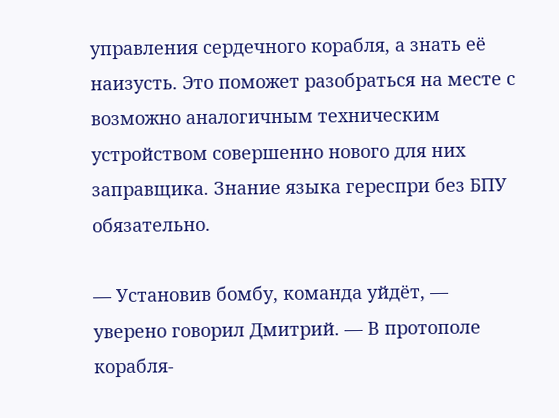управления сердечного корабля, а знать её наизусть. Это поможет разобраться на месте с возможно аналогичным техническим устройством совершенно нового для них заправщика. Знание языка гереспри без БПУ обязательно.

— Установив бомбу, команда уйдёт, — уверено говорил Дмитрий. — В протополе корабля-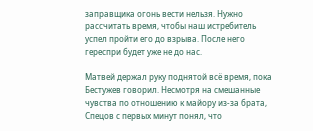заправщика огонь вести нельзя. Нужно рассчитать время, чтобы наш истребитель успел пройти его до взрыва. После него гереспри будет уже не до нас.

Матвей держал руку поднятой всё время, пока Бестужев говорил. Несмотря на смешанные чувства по отношению к майору из-за брата, Спецов с первых минут понял, что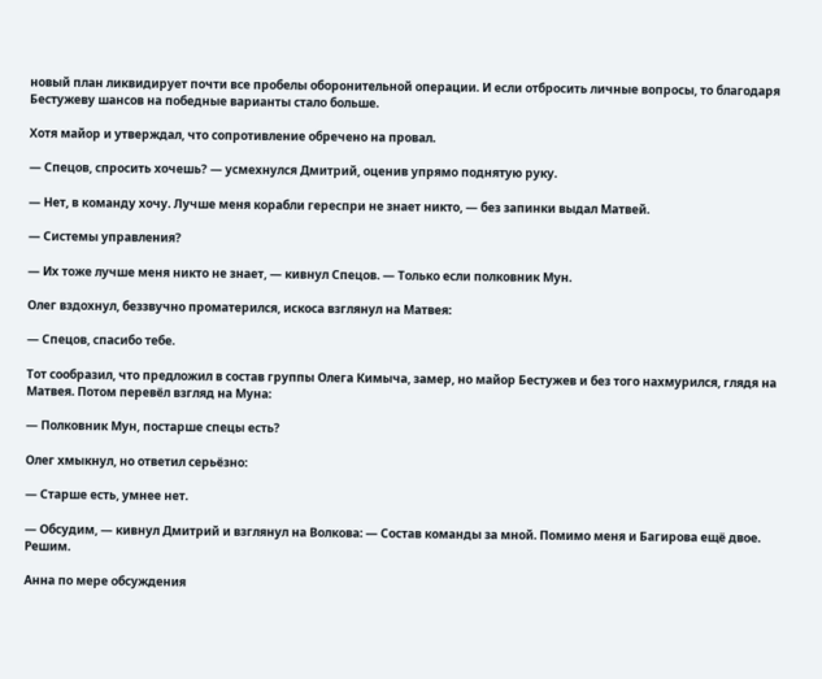новый план ликвидирует почти все пробелы оборонительной операции. И если отбросить личные вопросы, то благодаря Бестужеву шансов на победные варианты стало больше.

Хотя майор и утверждал, что сопротивление обречено на провал.

— Спецов, спросить хочешь? — усмехнулся Дмитрий, оценив упрямо поднятую руку.

— Нет, в команду хочу. Лучше меня корабли гереспри не знает никто, — без запинки выдал Матвей.

— Системы управления?

— Их тоже лучше меня никто не знает, — кивнул Спецов. — Только если полковник Мун.

Олег вздохнул, беззвучно проматерился, искоса взглянул на Матвея:

— Спецов, спасибо тебе.

Тот сообразил, что предложил в состав группы Олега Кимыча, замер, но майор Бестужев и без того нахмурился, глядя на Матвея. Потом перевёл взгляд на Муна:

— Полковник Мун, постарше спецы есть?

Олег хмыкнул, но ответил серьёзно:

— Старше есть, умнее нет.

— Обсудим, — кивнул Дмитрий и взглянул на Волкова: — Состав команды за мной. Помимо меня и Багирова ещё двое. Решим.

Анна по мере обсуждения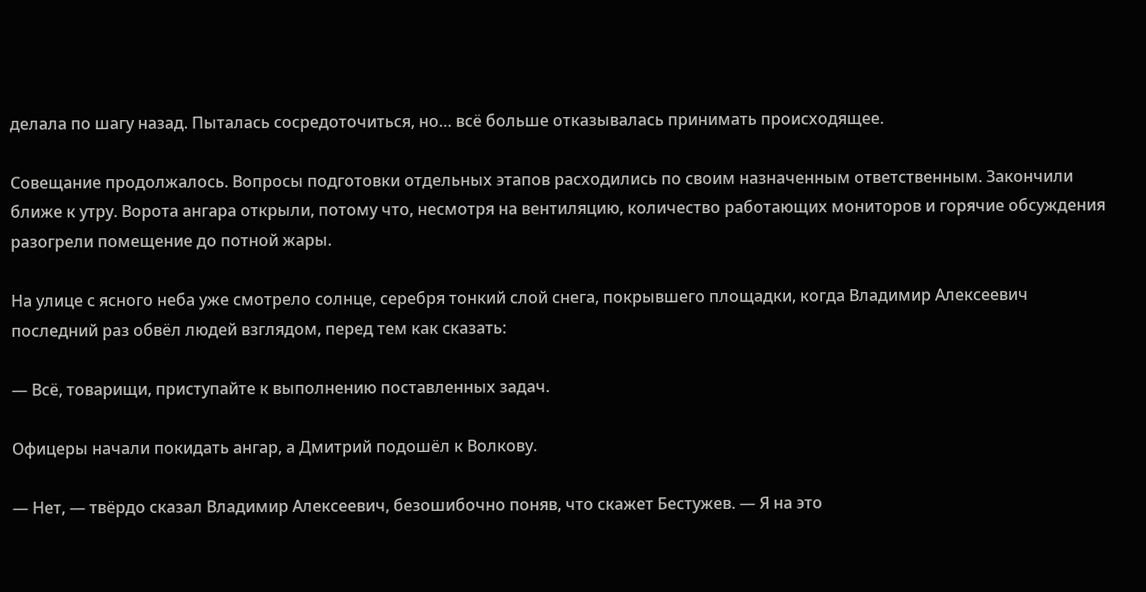делала по шагу назад. Пыталась сосредоточиться, но… всё больше отказывалась принимать происходящее.

Совещание продолжалось. Вопросы подготовки отдельных этапов расходились по своим назначенным ответственным. Закончили ближе к утру. Ворота ангара открыли, потому что, несмотря на вентиляцию, количество работающих мониторов и горячие обсуждения разогрели помещение до потной жары.

На улице с ясного неба уже смотрело солнце, серебря тонкий слой снега, покрывшего площадки, когда Владимир Алексеевич последний раз обвёл людей взглядом, перед тем как сказать:

— Всё, товарищи, приступайте к выполнению поставленных задач.

Офицеры начали покидать ангар, а Дмитрий подошёл к Волкову.

— Нет, — твёрдо сказал Владимир Алексеевич, безошибочно поняв, что скажет Бестужев. — Я на это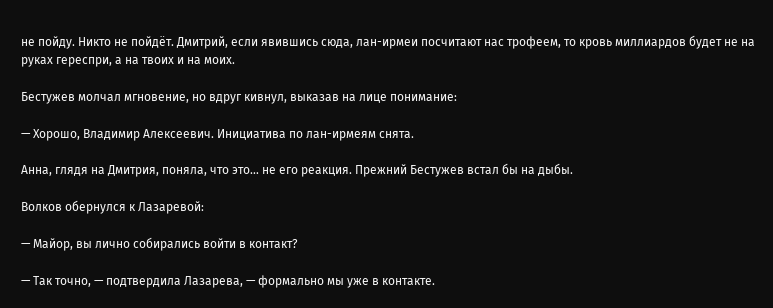не пойду. Никто не пойдёт. Дмитрий, если явившись сюда, лан-ирмеи посчитают нас трофеем, то кровь миллиардов будет не на руках гереспри, а на твоих и на моих.

Бестужев молчал мгновение, но вдруг кивнул, выказав на лице понимание:

— Хорошо, Владимир Алексеевич. Инициатива по лан-ирмеям снята.

Анна, глядя на Дмитрия, поняла, что это… не его реакция. Прежний Бестужев встал бы на дыбы.

Волков обернулся к Лазаревой:

— Майор, вы лично собирались войти в контакт?

— Так точно, — подтвердила Лазарева, — формально мы уже в контакте.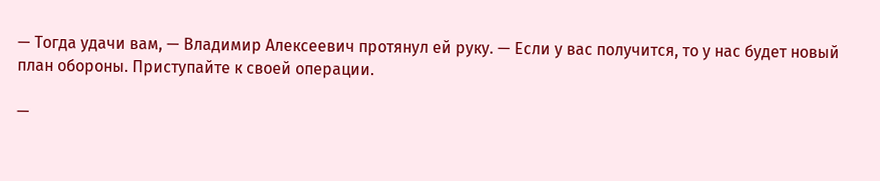— Тогда удачи вам, — Владимир Алексеевич протянул ей руку. — Если у вас получится, то у нас будет новый план обороны. Приступайте к своей операции.

—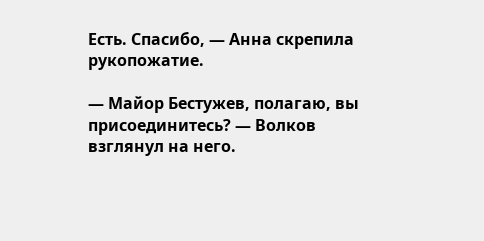Есть. Спасибо, — Анна скрепила рукопожатие.

— Майор Бестужев, полагаю, вы присоединитесь? — Волков взглянул на него.